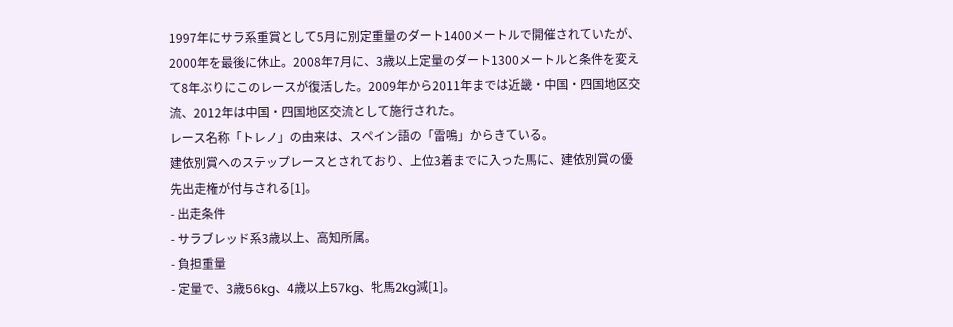1997年にサラ系重賞として5月に別定重量のダート1400メートルで開催されていたが、2000年を最後に休止。2008年7月に、3歳以上定量のダート1300メートルと条件を変えて8年ぶりにこのレースが復活した。2009年から2011年までは近畿・中国・四国地区交流、2012年は中国・四国地区交流として施行された。
レース名称「トレノ」の由来は、スペイン語の「雷鳴」からきている。
建依別賞へのステップレースとされており、上位3着までに入った馬に、建依別賞の優先出走権が付与される[1]。
- 出走条件
- サラブレッド系3歳以上、高知所属。
- 負担重量
- 定量で、3歳56kg、4歳以上57kg、牝馬2kg減[1]。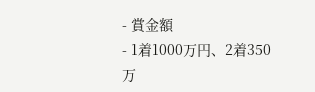- 賞金額
- 1着1000万円、2着350万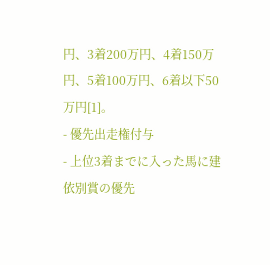円、3着200万円、4着150万円、5着100万円、6着以下50万円[1]。
- 優先出走権付与
- 上位3着までに入った馬に建依別賞の優先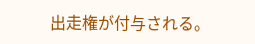出走権が付与される。